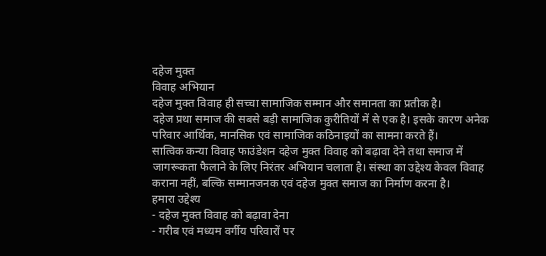दहेज मुक्त
विवाह अभियान
दहेज मुक्त विवाह ही सच्चा सामाजिक सम्मान और समानता का प्रतीक है।
दहेज प्रथा समाज की सबसे बड़ी सामाजिक कुरीतियों में से एक है। इसके कारण अनेक परिवार आर्थिक, मानसिक एवं सामाजिक कठिनाइयों का सामना करते हैं।
सात्विक कन्या विवाह फाउंडेशन दहेज मुक्त विवाह को बढ़ावा देने तथा समाज में जागरूकता फैलाने के लिए निरंतर अभियान चलाता है। संस्था का उद्देश्य केवल विवाह कराना नहीं, बल्कि सम्मानजनक एवं दहेज मुक्त समाज का निर्माण करना है।
हमारा उद्देश्य
- दहेज मुक्त विवाह को बढ़ावा देना
- गरीब एवं मध्यम वर्गीय परिवारों पर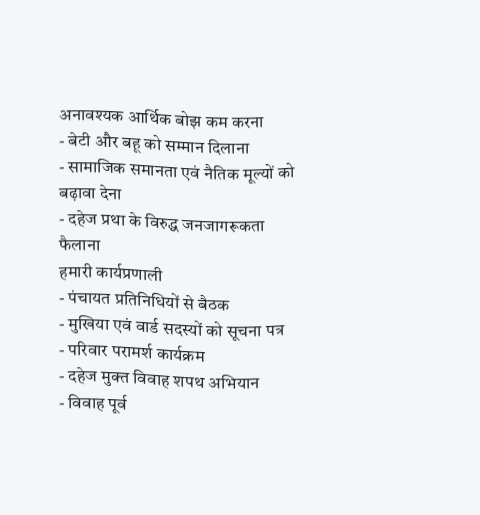अनावश्यक आर्थिक बोझ कम करना
- बेटी और बहू को सम्मान दिलाना
- सामाजिक समानता एवं नैतिक मूल्यों को बढ़ावा देना
- दहेज प्रथा के विरुद्ध जनजागरूकता फैलाना
हमारी कार्यप्रणाली
- पंचायत प्रतिनिधियों से बैठक
- मुखिया एवं वार्ड सदस्यों को सूचना पत्र
- परिवार परामर्श कार्यक्रम
- दहेज मुक्त विवाह शपथ अभियान
- विवाह पूर्व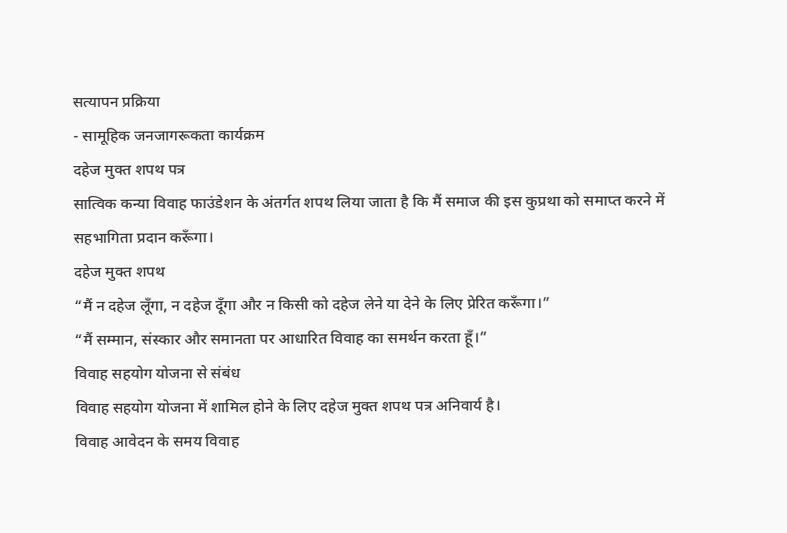सत्यापन प्रक्रिया
- सामूहिक जनजागरूकता कार्यक्रम
दहेज मुक्त शपथ पत्र
सात्विक कन्या विवाह फाउंडेशन के अंतर्गत शपथ लिया जाता है कि मैं समाज की इस कुप्रथा को समाप्त करने में सहभागिता प्रदान करूँगा।
दहेज मुक्त शपथ
“मैं न दहेज लूँगा, न दहेज दूँगा और न किसी को दहेज लेने या देने के लिए प्रेरित करूँगा।”
“मैं सम्मान, संस्कार और समानता पर आधारित विवाह का समर्थन करता हूँ।”
विवाह सहयोग योजना से संबंध
विवाह सहयोग योजना में शामिल होने के लिए दहेज मुक्त शपथ पत्र अनिवार्य है।
विवाह आवेदन के समय विवाह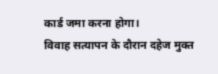कार्ड जमा करना होगा।
विवाह सत्यापन के दौरान दहेज मुक्त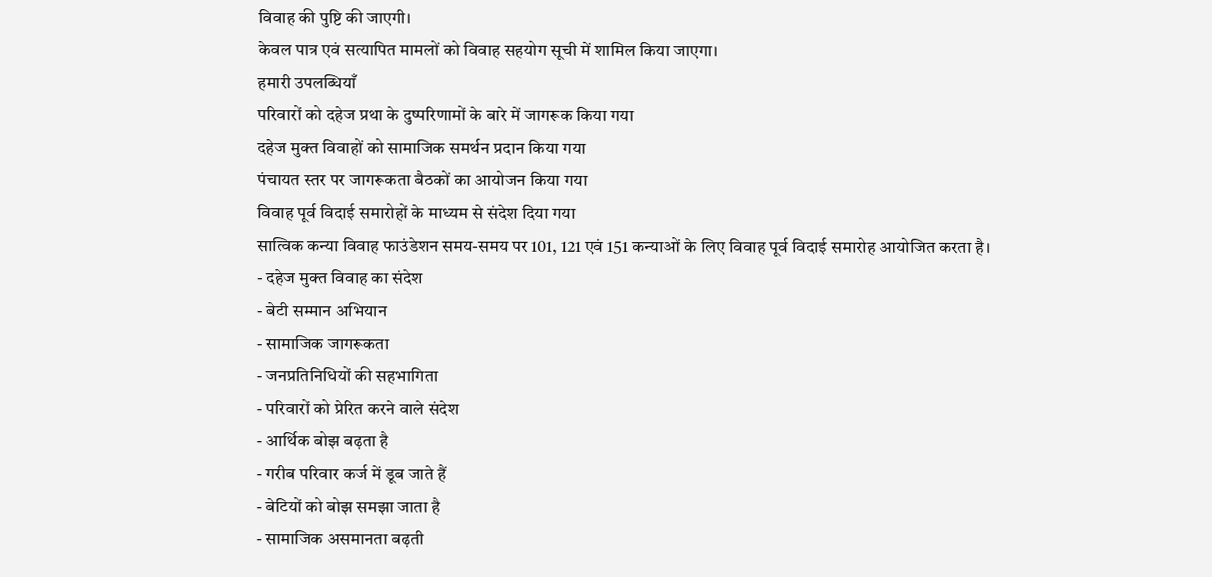विवाह की पुष्टि की जाएगी।
केवल पात्र एवं सत्यापित मामलों को विवाह सहयोग सूची में शामिल किया जाएगा।
हमारी उपलब्धियाँ
परिवारों को दहेज प्रथा के दुष्परिणामों के बारे में जागरूक किया गया
दहेज मुक्त विवाहों को सामाजिक समर्थन प्रदान किया गया
पंचायत स्तर पर जागरूकता बैठकों का आयोजन किया गया
विवाह पूर्व विदाई समारोहों के माध्यम से संदेश दिया गया
सात्विक कन्या विवाह फाउंडेशन समय-समय पर 101, 121 एवं 151 कन्याओं के लिए विवाह पूर्व विदाई समारोह आयोजित करता है।
- दहेज मुक्त विवाह का संदेश
- बेटी सम्मान अभियान
- सामाजिक जागरूकता
- जनप्रतिनिधियों की सहभागिता
- परिवारों को प्रेरित करने वाले संदेश
- आर्थिक बोझ बढ़ता है
- गरीब परिवार कर्ज में डूब जाते हैं
- बेटियों को बोझ समझा जाता है
- सामाजिक असमानता बढ़ती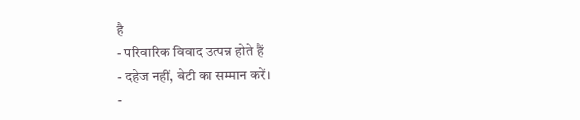है
- परिवारिक विवाद उत्पन्न होते हैं
- दहेज नहीं, बेटी का सम्मान करें।
-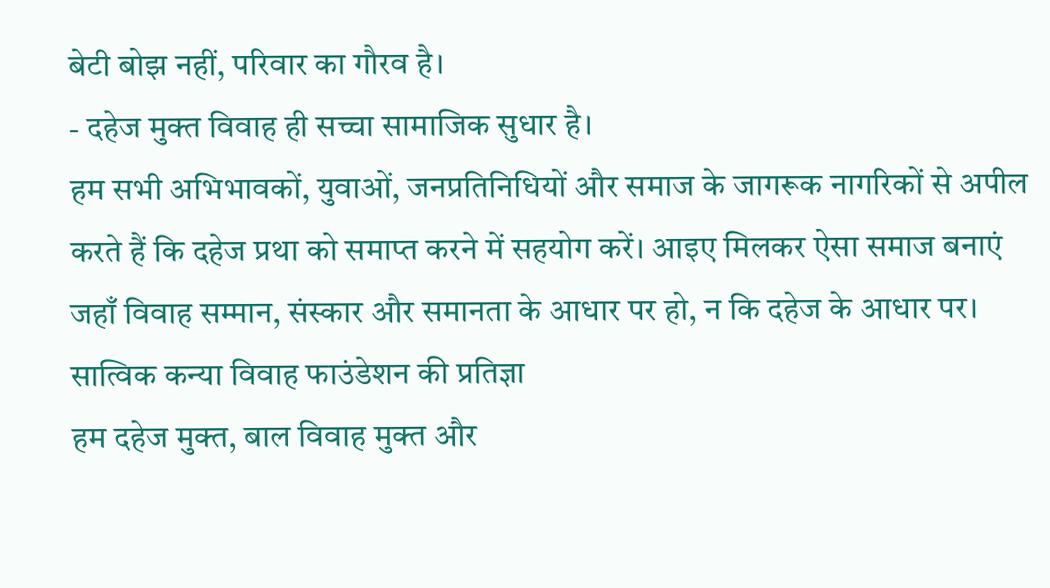बेटी बोझ नहीं, परिवार का गौरव है।
- दहेज मुक्त विवाह ही सच्चा सामाजिक सुधार है।
हम सभी अभिभावकों, युवाओं, जनप्रतिनिधियों और समाज के जागरूक नागरिकों से अपील करते हैं कि दहेज प्रथा को समाप्त करने में सहयोग करें। आइए मिलकर ऐसा समाज बनाएं जहाँ विवाह सम्मान, संस्कार और समानता के आधार पर हो, न कि दहेज के आधार पर।
सात्विक कन्या विवाह फाउंडेशन की प्रतिज्ञा
हम दहेज मुक्त, बाल विवाह मुक्त और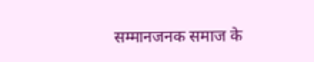सम्मानजनक समाज के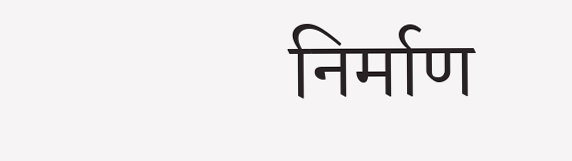निर्माण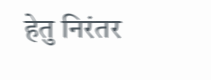हेतु निरंतर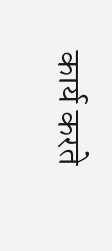कार्य करते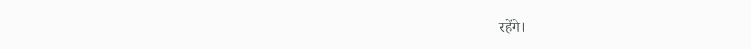रहेंगे।